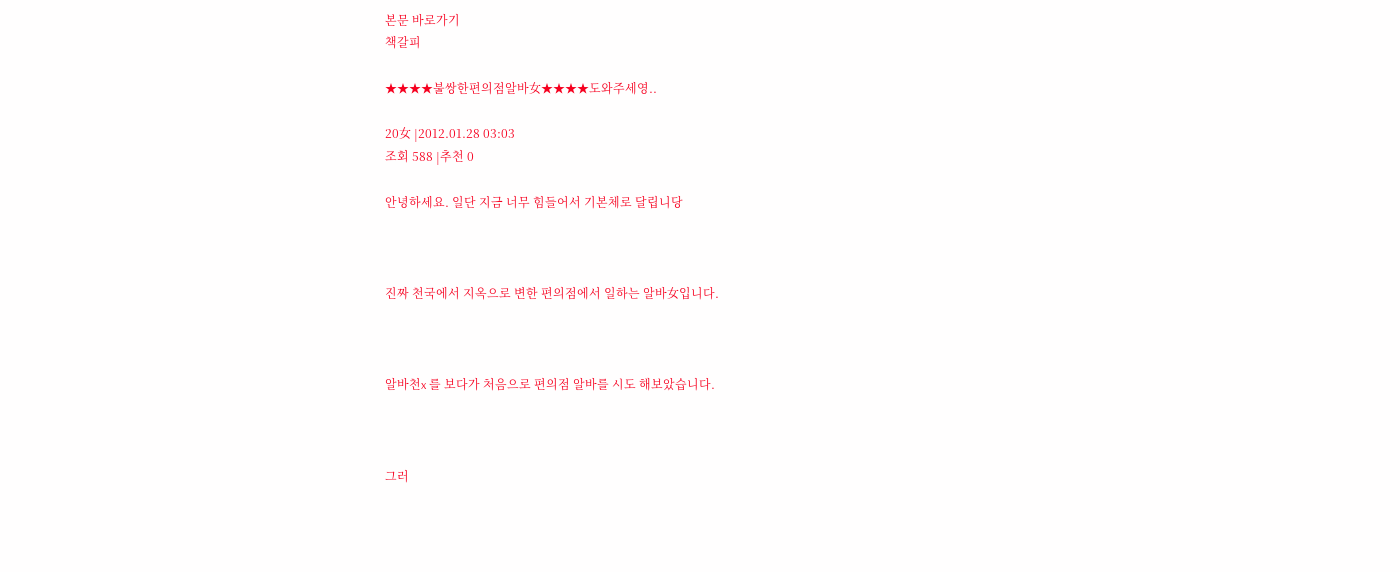본문 바로가기
책갈피

★★★★불쌍한편의점알바女★★★★도와주세영..

20女 |2012.01.28 03:03
조회 588 |추천 0

안녕하세요. 일단 지금 너무 힘들어서 기본체로 달립니당



진짜 천국에서 지옥으로 변한 편의점에서 일하는 알바女입니다.



알바천x 를 보다가 처음으로 편의점 알바를 시도 해보았습니다.



그러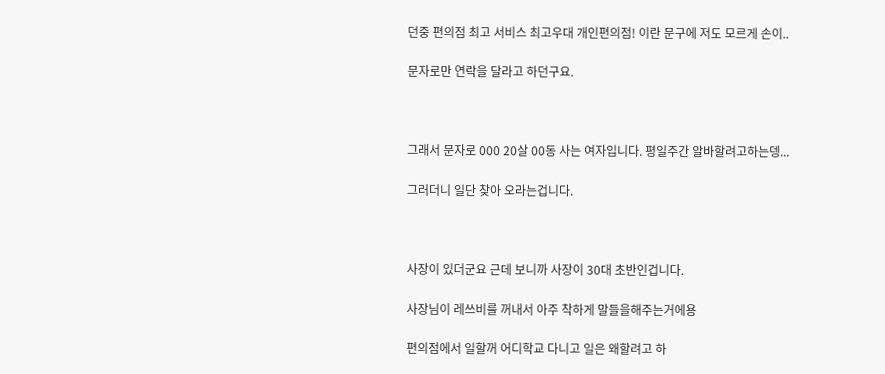던중 편의점 최고 서비스 최고우대 개인편의점! 이란 문구에 저도 모르게 손이..

문자로만 연락을 달라고 하던구요.



그래서 문자로 000 20살 00동 사는 여자입니다. 평일주간 알바할려고하는뎅...

그러더니 일단 찾아 오라는겁니다.



사장이 있더군요 근데 보니까 사장이 30대 초반인겁니다.

사장님이 레쓰비를 꺼내서 아주 착하게 말들을해주는거에용

편의점에서 일할꺼 어디학교 다니고 일은 왜할려고 하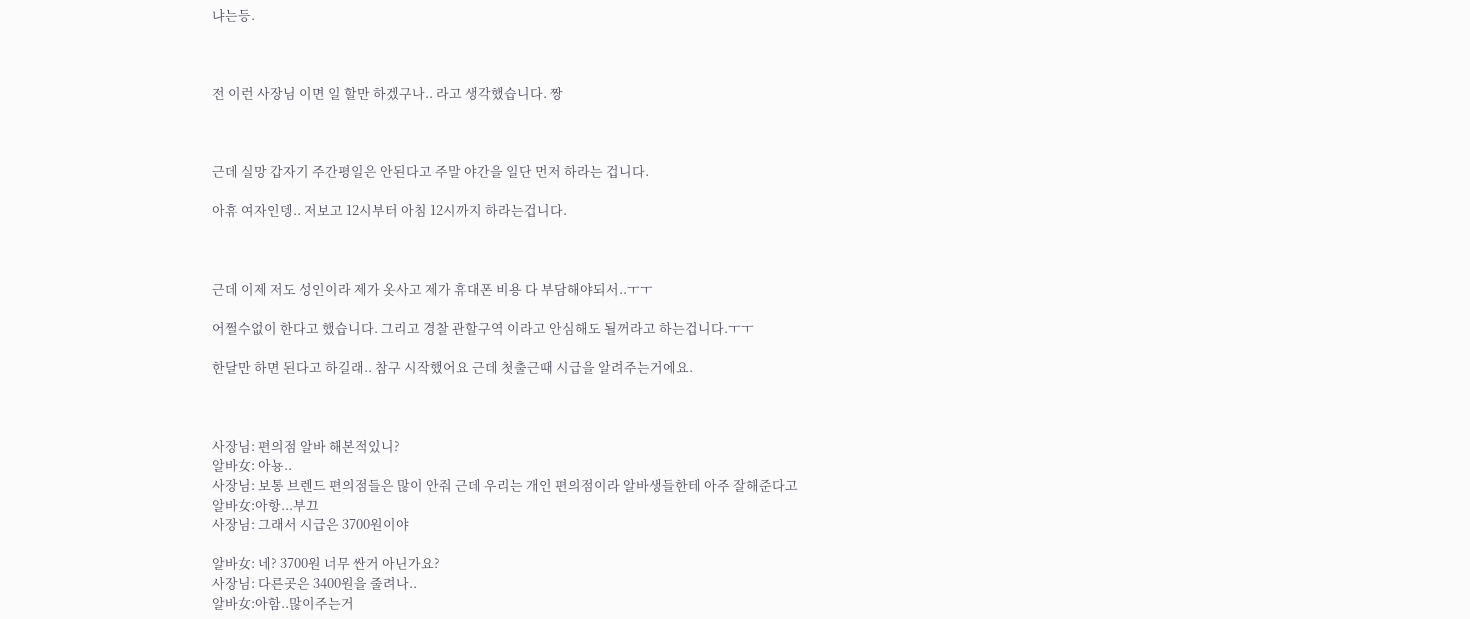냐는등.



전 이런 사장님 이면 일 할만 하겠구나.. 라고 생각했습니다. 짱



근데 실망 갑자기 주간평일은 안된다고 주말 야간을 일단 먼저 하라는 겁니다.

아휴 여자인뎅.. 저보고 12시부터 아침 12시까지 하라는겁니다.



근데 이제 저도 성인이라 제가 옷사고 제가 휴대폰 비용 다 부담해야되서..ㅜㅜ

어쩔수없이 한다고 했습니다. 그리고 경찰 관할구역 이라고 안심해도 될꺼라고 하는겁니다.ㅜㅜ

한달만 하면 된다고 하길래.. 참구 시작했어요 근데 첫출근때 시급을 알려주는거에요.



사장님: 편의점 알바 해본적있니?
알바女: 아뇽..
사장님: 보통 브렌드 편의점들은 많이 안줘 근데 우리는 개인 편의점이라 알바생들한테 아주 잘해준다고
알바女:아항...부끄
사장님: 그래서 시급은 3700원이야

알바女: 네? 3700원 너무 싼거 아닌가요?
사장님: 다른곳은 3400원을 줄려나..
알바女:아함..많이주는거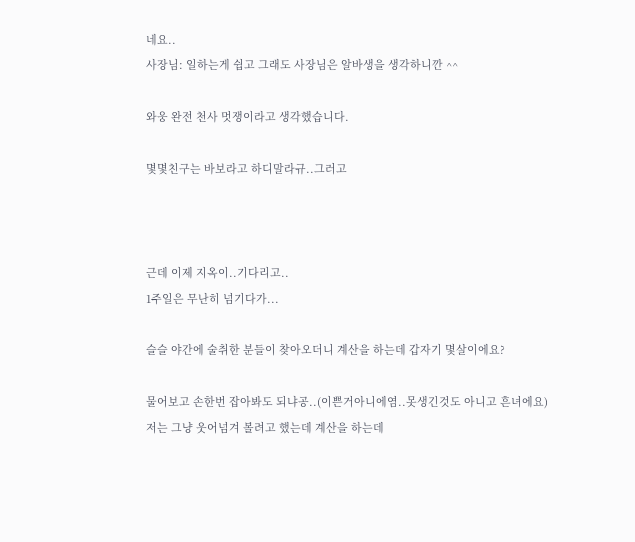네요..
사장님: 일하는게 쉽고 그래도 사장님은 알바생을 생각하니깐 ^^

와웅 완전 천사 멋쟁이라고 생각했습니다.

몇몇친구는 바보라고 하디말라규..그러고



근데 이제 지옥이..기다리고..
1주일은 무난히 넘기다가...

슬슬 야간에 술취한 분들이 찾아오더니 계산을 하는데 갑자기 몇살이에요?

물어보고 손한번 잡아봐도 되냐공..(이쁜거아니에염..못생긴것도 아니고 흔녀에요)
저는 그냥 웃어넘겨 볼려고 했는데 계산을 하는데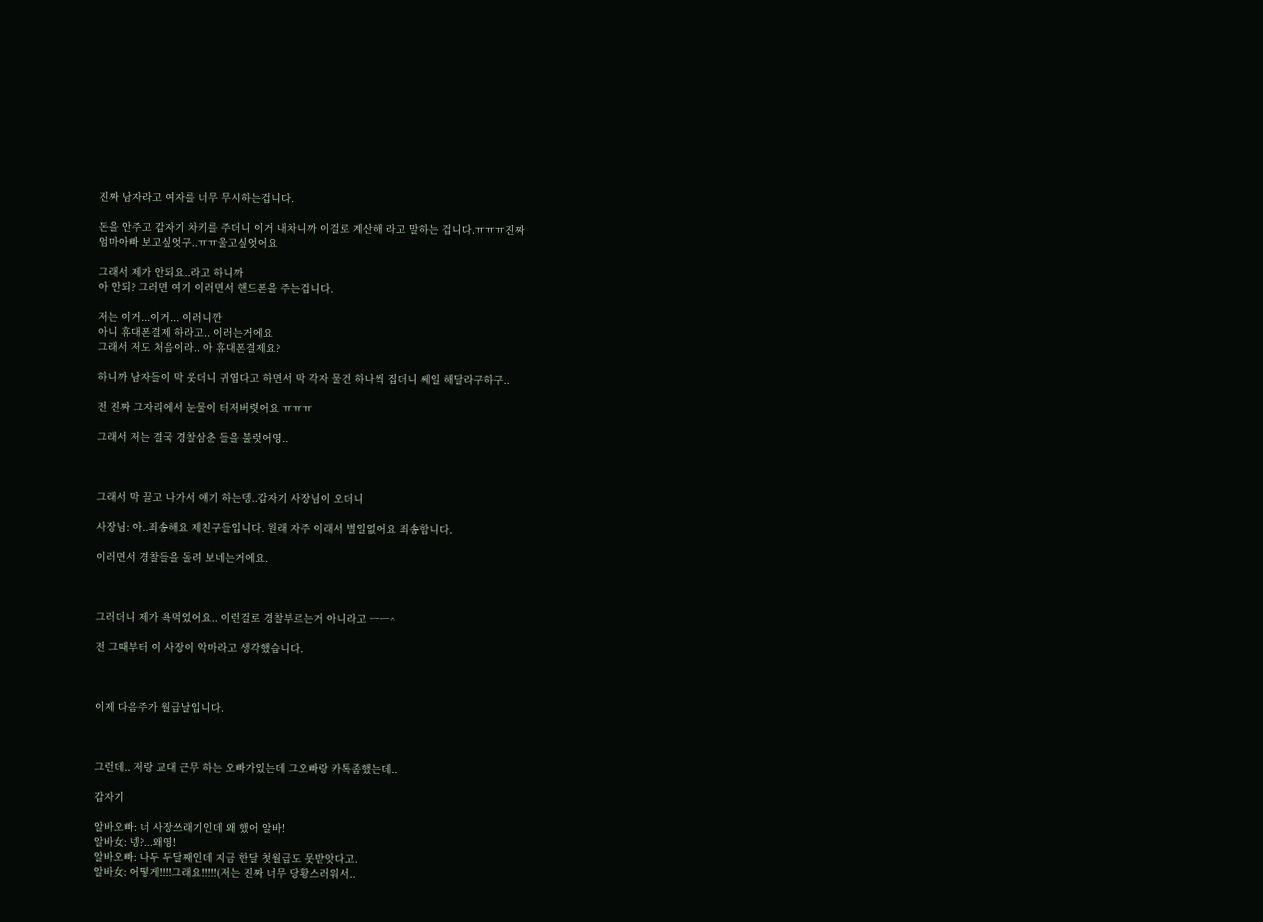진짜 남자라고 여자를 너무 무시하는겁니다.

돈을 안주고 갑자기 차키를 주더니 이거 내차니까 이걸로 계산해 라고 말하는 겁니다.ㅠㅠㅠ진짜
엄마아빠 보고싶엇구..ㅠㅠ울고싶엇어요

그래서 제가 안되요..라고 하니까
아 안되? 그러면 여기 이러면서 핸드폰을 주는겁니다.

저는 이거...이거... 이러니깐
아니 휴대폰결제 하라고.. 이러는거에요
그래서 저도 처음이라.. 아 휴대폰결제요?

하니까 남자들이 막 웃더니 귀엽다고 하면서 막 각자 물건 하나씩 집더니 쎄일 해달라구하구..

전 진짜 그자리에서 눈물이 터저버렷어요 ㅠㅠㅠ

그래서 저는 결국 경찰삼춘 들을 불럿어영..



그래서 막 끌고 나가서 얘기 하는뎅..갑자기 사장님이 오더니

사장님: 아..죄송해요 제친구들입니다. 원래 자주 이래서 별일없어요 죄송합니다.

이러면서 경찰들을 돌려 보네는거에요.



그러더니 제가 욕먹었어요.. 이런걸로 경찰부르는거 아니라고 ㅡㅡ^

전 그때부터 이 사장이 악마라고 생각했습니다.



이제 다음주가 월급날입니다.



그런데.. 저랑 교대 근무 하는 오빠가있는데 그오빠랑 카톡좀했는데..

갑자기

알바오빠: 너 사장쓰래기인데 왜 했어 알바!
알바女: 넹?...왜영!
알바오빠: 나두 두달째인데 지금 한달 첫월급도 못받앗다고.
알바女: 어떻게!!!!그래요!!!!!(저는 진짜 너무 당황스러워서..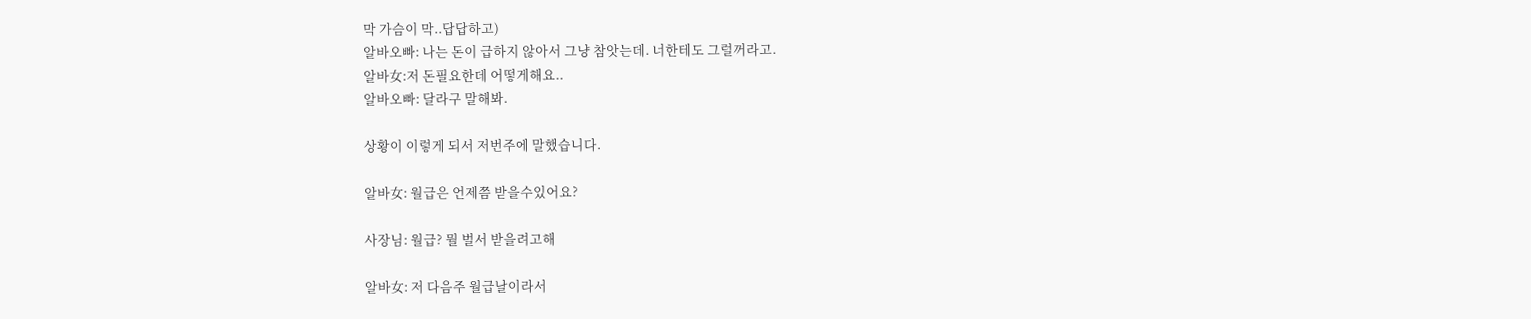막 가슴이 막..답답하고)
알바오빠: 나는 돈이 급하지 않아서 그냥 참앗는데. 너한테도 그럴꺼라고.
알바女:저 돈필요한데 어떻게해요..
알바오빠: 달라구 말해봐.

상황이 이렇게 되서 저번주에 말했습니다.

알바女: 월급은 언제쯤 받을수있어요?

사장님: 월급? 뭘 벌서 받을려고해

알바女: 저 다음주 월급날이라서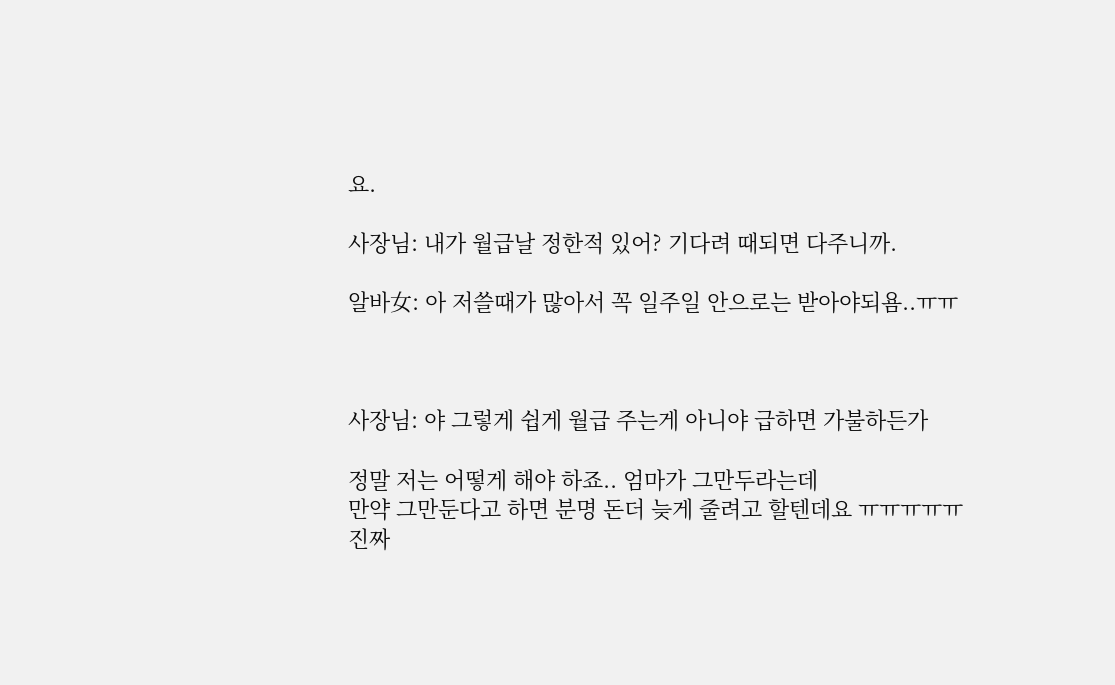요.

사장님: 내가 월급날 정한적 있어? 기다려 때되면 다주니까.

알바女: 아 저쓸때가 많아서 꼭 일주일 안으로는 받아야되욤..ㅠㅠ



사장님: 야 그렇게 쉽게 월급 주는게 아니야 급하면 가불하든가

정말 저는 어떻게 해야 하죠.. 엄마가 그만두라는데
만약 그만둔다고 하면 분명 돈더 늦게 줄려고 할텐데요 ㅠㅠㅠㅠㅠ
진짜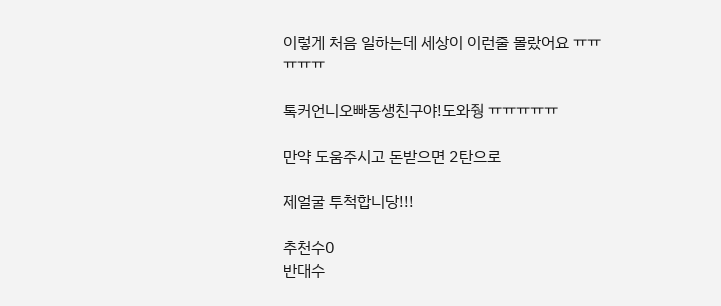이렇게 처음 일하는데 세상이 이런줄 몰랐어요 ㅠㅠㅠㅠㅠ

톡커언니오빠동생친구야!도와줭 ㅠㅠㅠㅠㅠ

만약 도움주시고 돈받으면 2탄으로

제얼굴 투척합니당!!!

추천수0
반대수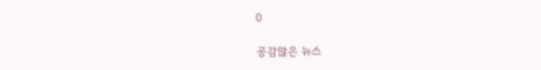0

공감많은 뉴스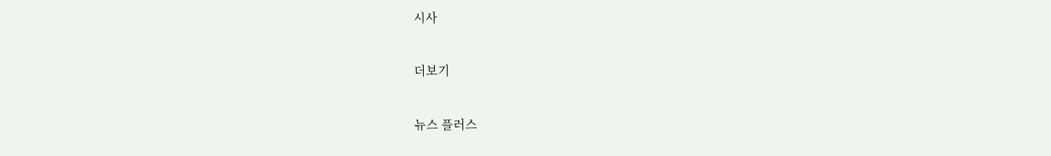시사

더보기

뉴스 플러스